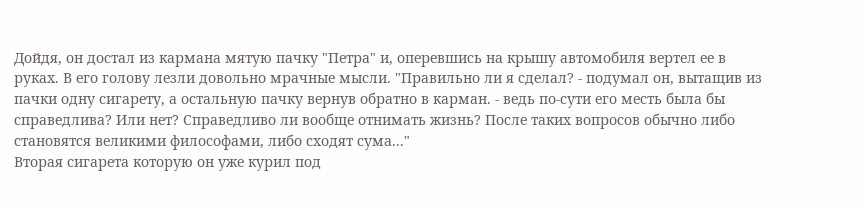Дойдя, он достал из кармана мятую пачку "Петра" и, оперевшись на крышу автомобиля вертел ее в руках. В его голову лезли довольно мрачные мысли. "Правильно ли я сделал? - подумал он, вытащив из пачки одну сигарету, а остальную пачку вернув обратно в карман. - ведь по-сути его месть была бы справедлива? Или нет? Справедливо ли вообще отнимать жизнь? После таких вопросов обычно либо становятся великими философами, либо сходят сума..."
Вторая сигарета которую он уже курил под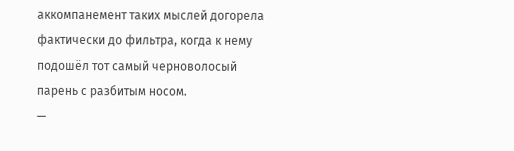аккомпанемент таких мыслей догорела фактически до фильтра, когда к нему подошёл тот самый черноволосый парень с разбитым носом.
—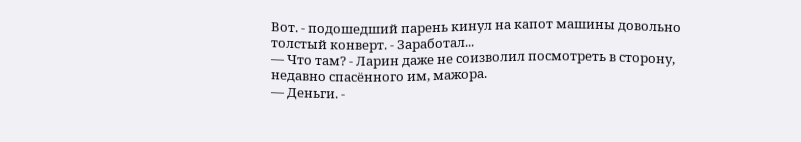Вот. - подошедший парень кинул на капот машины довольно толстый конверт. - Заработал...
— Что там? - Ларин даже не соизволил посмотреть в сторону, недавно спасённого им, мажора.
— Деньги. -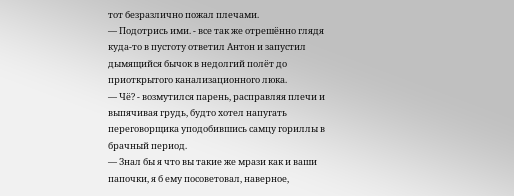тот безразлично пожал плечами.
— Подотрись ими. - все так же отрешённо глядя куда-то в пустоту ответил Антон и запустил дымящийся бычок в недолгий полёт до приоткрытого канализационного люка.
— Чё? - возмутился парень, расправляя плечи и выпячивая грудь, будто хотел напугать переговорщика уподобившись самцу гориллы в брачный период.
— Знал бы я что вы такие же мрази как и ваши папочки, я б ему посоветовал, наверное,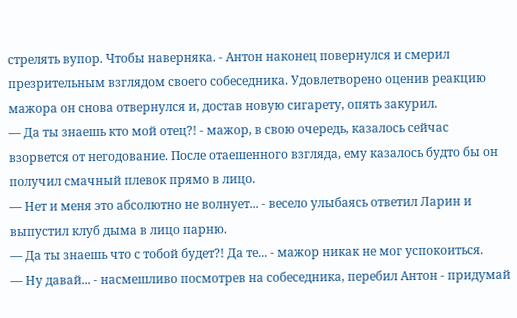стрелять вупор. Чтобы наверняка. - Антон наконец повернулся и смерил презрительным взглядом своего собеседника. Удовлетворено оценив реакцию мажора он снова отвернулся и, достав новую сигарету, опять закурил.
— Да ты знаешь кто мой отец?! - мажор, в свою очередь, казалось сейчас взорвется от негодование. После отаешенного взгляда, ему казалось будто бы он получил смачный плевок прямо в лицо.
— Нет и меня это абсолютно не волнует... - весело улыбаясь ответил Ларин и выпустил клуб дыма в лицо парню.
— Да ты знаешь что с тобой будет?! Да те... - мажор никак не мог успокоиться.
— Ну давай... - насмешливо посмотрев на собеседника, перебил Антон - придумай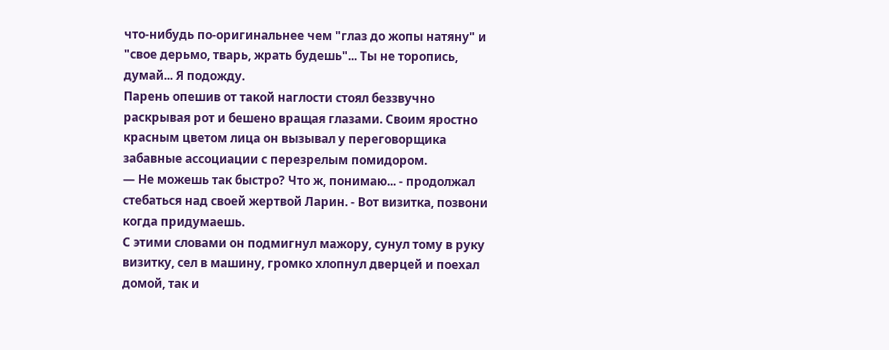что-нибудь по-оригинальнее чем "глаз до жопы натяну" и "свое дерьмо, тварь, жрать будешь"... Ты не торопись, думай... Я подожду.
Парень опешив от такой наглости стоял беззвучно раскрывая рот и бешено вращая глазами. Своим яростно красным цветом лица он вызывал у переговорщика забавные ассоциации с перезрелым помидором.
— Не можешь так быстро? Что ж, понимаю... - продолжал стебаться над своей жертвой Ларин. - Вот визитка, позвони когда придумаешь.
С этими словами он подмигнул мажору, сунул тому в руку визитку, сел в машину, громко хлопнул дверцей и поехал домой, так и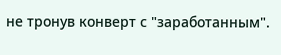не тронув конверт с "заработанным".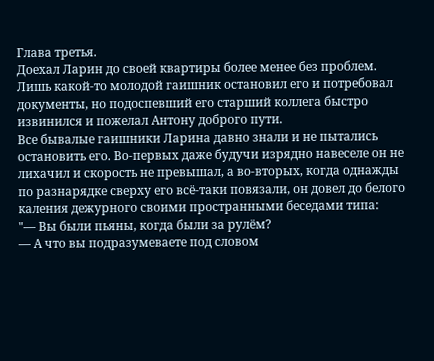Глава третья.
Доехал Ларин до своей квартиры более менее без проблем. Лишь какой-то молодой гаишник остановил его и потребовал документы, но подоспевший его старший коллега быстро извинился и пожелал Антону доброго пути.
Все бывалые гаишники Ларина давно знали и не пытались остановить его. Во-первых даже будучи изрядно навеселе он не лихачил и скорость не превышал, а во-вторых, когда однажды по разнарядке сверху его всё-таки повязали, он довел до белого каления дежурного своими пространными беседами типа:
"— Вы были пьяны, когда были за рулём?
— А что вы подразумеваете под словом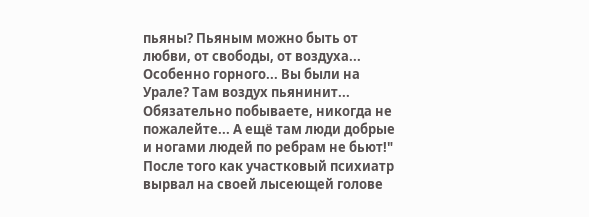пьяны? Пьяным можно быть от любви, от свободы, от воздуха... Особенно горного... Вы были на Урале? Там воздух пьянинит... Обязательно побываете, никогда не пожалейте... А ещё там люди добрые и ногами людей по ребрам не бьют!"
После того как участковый психиатр вырвал на своей лысеющей голове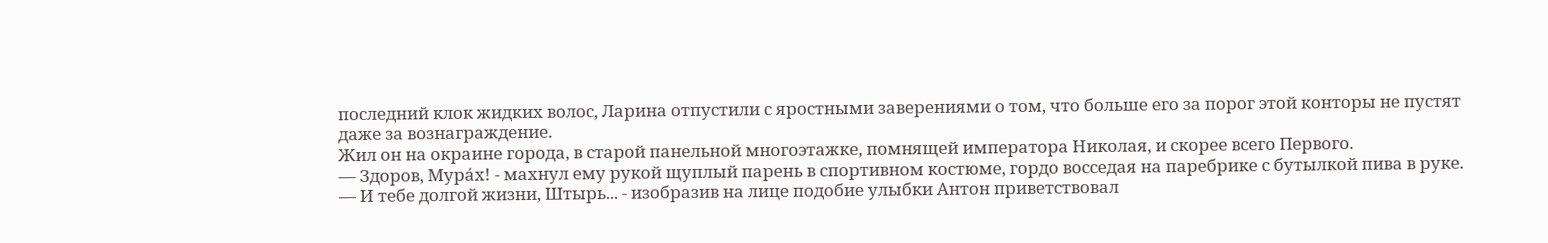последний клок жидких волос, Ларина отпустили с яростными заверениями о том, что больше его за порог этой конторы не пустят даже за вознаграждение.
Жил он на окраине города, в старой панельной многоэтажке, помнящей императора Николая, и скорее всего Первого.
— Здоров, Мура́х! - махнул ему рукой щуплый парень в спортивном костюме, гордо восседая на паребрике с бутылкой пива в руке.
— И тебе долгой жизни, Штырь... - изобразив на лице подобие улыбки Антон приветствовал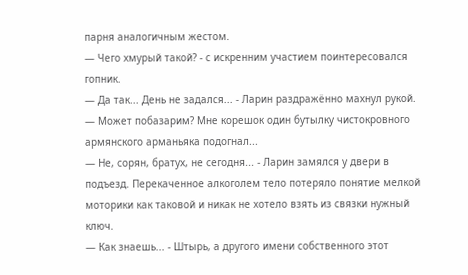парня аналогичным жестом.
— Чего хмурый такой? - с искренним участием поинтересовался гопник.
— Да так... День не задался... - Ларин раздражённо махнул рукой.
— Может побазарим? Мне корешок один бутылку чистокровного армянского арманьяка подогнал...
— Не, сорян, братух, не сегодня... - Ларин замялся у двери в подъезд. Перекаченное алкоголем тело потеряло понятие мелкой моторики как таковой и никак не хотело взять из связки нужный ключ.
— Как знаешь... - Штырь, а другого имени собственного этот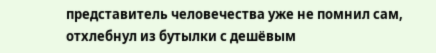представитель человечества уже не помнил сам, отхлебнул из бутылки с дешёвым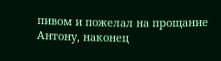пивом и пожелал на прощание Антону, наконец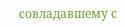совладавшему с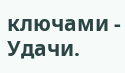ключами - Удачи.